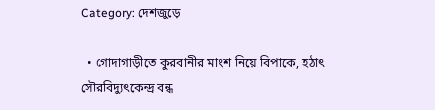Category: দেশজুড়ে

  • গোদাগাড়ীতে কুরবানীর মাংশ নিয়ে বিপাকে, হঠাৎ সৌরবিদ্যুৎকেন্দ্র বন্ধ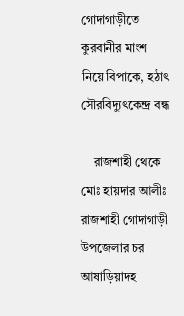গোদাগাড়ীতে কুরবানীর মাংশ নিয়ে বিপাকে, হঠাৎ সৌরবিদ্যুৎকেন্দ্র বন্ধ

    রাজশাহী থেকে মোঃ হায়দার আলীঃ রাজশাহী গোদাগাড়ী উপজেলার চর আষাড়িয়াদহ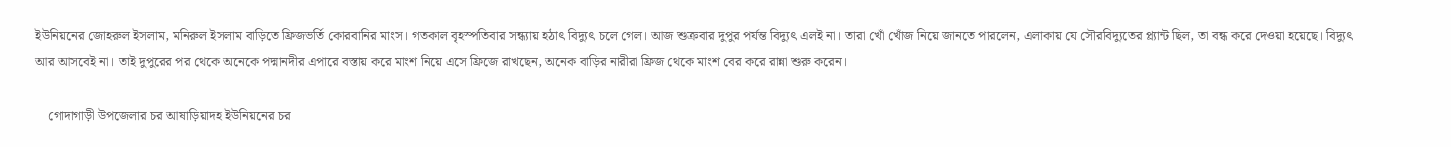ইউনিয়নের জোহরুল ইসলাম, মনিরুল ইসলাম বাড়িতে ফ্রিজভর্তি কোরবানির মাংস। গতকাল বৃহস্পতিবার সন্ধ্যায় হঠাৎ বিদ্যুৎ চলে গেল। আজ শুক্রবার দুপুর পর্যন্ত বিদ্যুৎ এলই না। তারা খোঁ খোঁজ নিয়ে জানতে পারলেন, এলাকায় যে সৌরবিদ্যুতের প্ল্যান্ট ছিল, তা বন্ধ করে দেওয়া হয়েছে। বিদ্যুৎ আর আসবেই না। তাই দুপুরের পর থেকে অনেকে পদ্মানদীর এপারে বস্তায় করে মাংশ নিয়ে এসে ফ্রিজে রাখছেন, অনেক বাড়ির নারীরা ফ্রিজ থেকে মাংশ বের করে রান্না শুরু করেন।

    গোদাগাড়ী উপজেলার চর আষাড়িয়াদহ ইউনিয়নের চর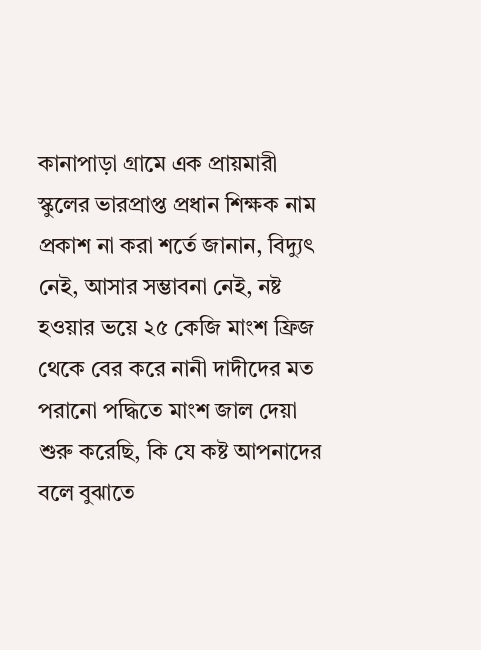কানাপাড়া গ্রামে এক প্রায়মারী স্কুলের ভারপ্রাপ্ত প্রধান শিক্ষক নাম প্রকাশ না করা শর্তে জানান, বিদ্যুৎ নেই, আসার সম্ভাবনা নেই, নষ্ট হওয়ার ভয়ে ২৫ কেজি মাংশ ফ্রিজ থেকে বের করে নানী দাদীদের মত পরানো পদ্ধিতে মাংশ জাল দেয়া শুরু করেছি, কি যে কষ্ট আপনাদের বলে বুঝাতে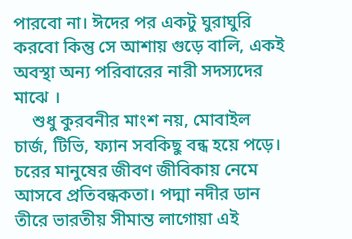পারবো না। ঈদের পর একটু ঘুরাঘুরি করবো কিন্তু সে আশায় গুড়ে বালি, একই অবস্থা অন্য পরিবারের নারী সদস্যদের মাঝে ।
    শুধু কুরবনীর মাংশ নয়, মোবাইল চার্জ, টিভি, ফ্যান সবকিছু বন্ধ হয়ে পড়ে। চরের মানুষের জীবণ জীবিকায় নেমে আসবে প্রতিবন্ধকতা। পদ্মা নদীর ডান তীরে ভারতীয় সীমান্ত লাগোয়া এই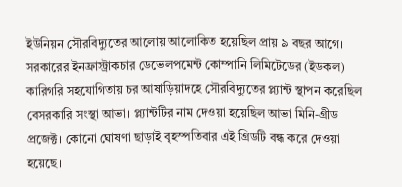ইউনিয়ন সৌরবিদ্যুতের আলোয় আলোকিত হয়েছিল প্রায় ৯ বছর আগে। সরকারের ইনফ্রাস্ট্রাকচার ডেভেলপমেন্ট কোম্পানি লিমিটেডের (ইডকল) কারিগরি সহযোগিতায় চর আষাড়িয়াদহে সৌরবিদ্যুতের প্ল্যান্ট স্থাপন করেছিল বেসরকারি সংস্থা আভা। প্ল্যান্টটির নাম দেওয়া হয়েছিল আভা মিনি-গ্রীড প্রজেক্ট। কোনো ঘোষণা ছাড়াই বৃহস্পতিবার এই গ্রিডটি বন্ধ করে দেওয়া হয়েছে।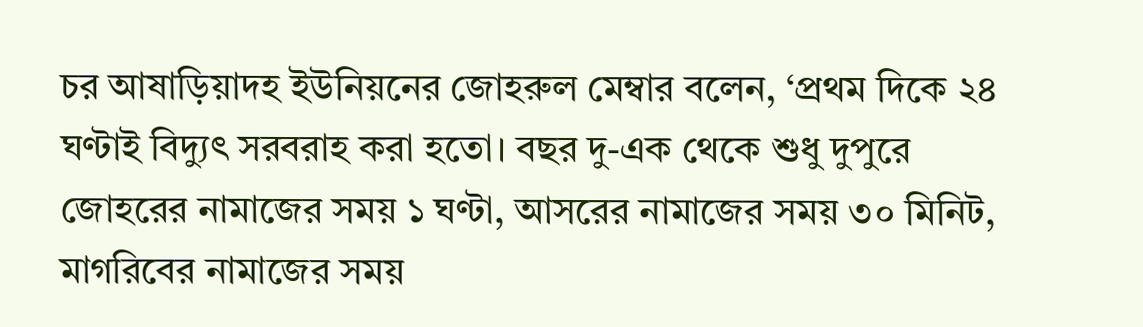চর আষাড়িয়াদহ ইউনিয়নের জোহরুল মেম্বার বলেন, ‘প্রথম দিকে ২৪ ঘণ্টাই বিদ্যুৎ সরবরাহ করা হতো। বছর দু-এক থেকে শুধু দুপুরে জোহরের নামাজের সময় ১ ঘণ্টা, আসরের নামাজের সময় ৩০ মিনিট, মাগরিবের নামাজের সময়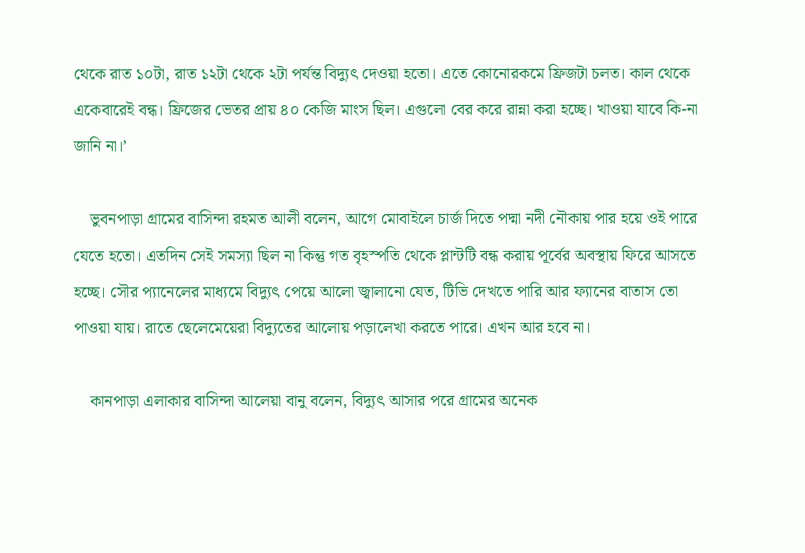থেকে রাত ১০টা, রাত ১২টা থেকে ২টা পর্যন্ত বিদ্যুৎ দেওয়া হতো। এতে কোনোরকমে ফ্রিজটা চলত। কাল থেকে একেবারেই বন্ধ। ফ্রিজের ভেতর প্রায় ৪০ কেজি মাংস ছিল। এগুলো বের করে রান্না করা হচ্ছে। খাওয়া যাবে কি-না জানি না।’

    ভুবনপাড়া গ্রামের বাসিন্দা রহমত আলী বলেন, আগে মোবাইলে চার্জ দিতে পদ্মা নদী নৌকায় পার হয়ে ওই পারে যেতে হতো। এতদিন সেই সমস্যা ছিল না কিন্তু গত বৃহস্পতি থেকে প্লান্টটি বন্ধ করায় পূর্বের অবস্থায় ফিরে আসতে হচ্ছে। সৌর প্যানেলের মাধ্যমে বিদ্যুৎ পেয়ে আলো জ্বালানো যেত, টিভি দেখতে পারি আর ফ্যানের বাতাস তো পাওয়া যায়। রাতে ছেলেমেয়েরা বিদ্যুতের আলোয় পড়ালেখা করতে পারে। এখন আর হবে না।

    কানপাড়া এলাকার বাসিন্দা আলেয়া বানু বলেন, বিদ্যুৎ আসার পরে গ্রামের অনেক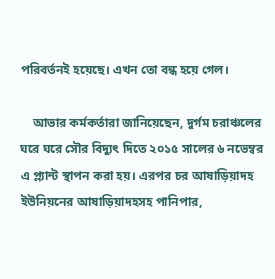পরিবর্তনই হয়েছে। এখন তো বন্ধ হয়ে গেল।

    আভার কর্মকর্তারা জানিয়েছেন, দুর্গম চরাঞ্চলের ঘরে ঘরে সৌর বিদ্যুৎ দিতে ২০১৫ সালের ৬ নভেম্বর এ প্ল্যান্ট স্থাপন করা হয়। এরপর চর আষাড়িয়াদহ ইউনিয়নের আষাড়িয়াদহসহ পানিপার,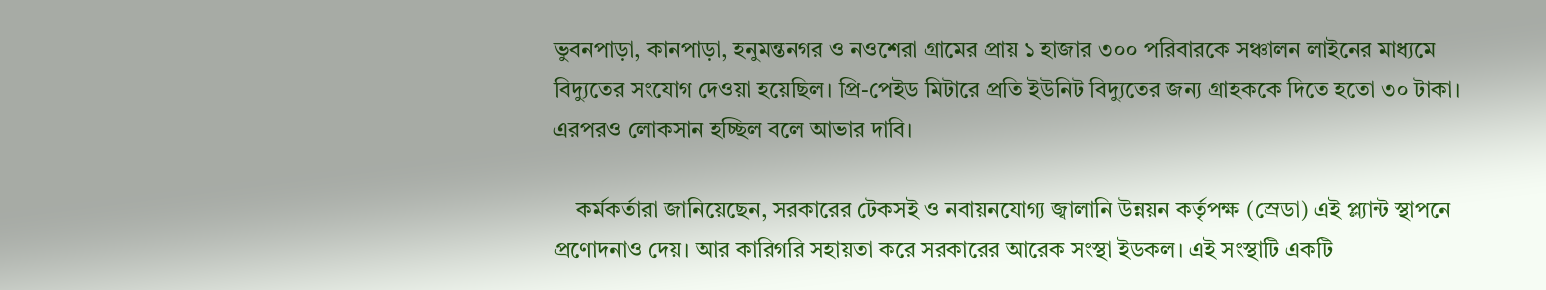ভুবনপাড়া, কানপাড়া, হনুমন্তনগর ও নওশেরা গ্রামের প্রায় ১ হাজার ৩০০ পরিবারকে সঞ্চালন লাইনের মাধ্যমে বিদ্যুতের সংযোগ দেওয়া হয়েছিল। প্রি-পেইড মিটারে প্রতি ইউনিট বিদ্যুতের জন্য গ্রাহককে দিতে হতো ৩০ টাকা। এরপরও লোকসান হচ্ছিল বলে আভার দাবি।

    কর্মকর্তারা জানিয়েছেন, সরকারের টেকসই ও নবায়নযোগ্য জ্বালানি উন্নয়ন কর্তৃপক্ষ (স্রেডা) এই প্ল্যান্ট স্থাপনে প্রণোদনাও দেয়। আর কারিগরি সহায়তা করে সরকারের আরেক সংস্থা ইডকল। এই সংস্থাটি একটি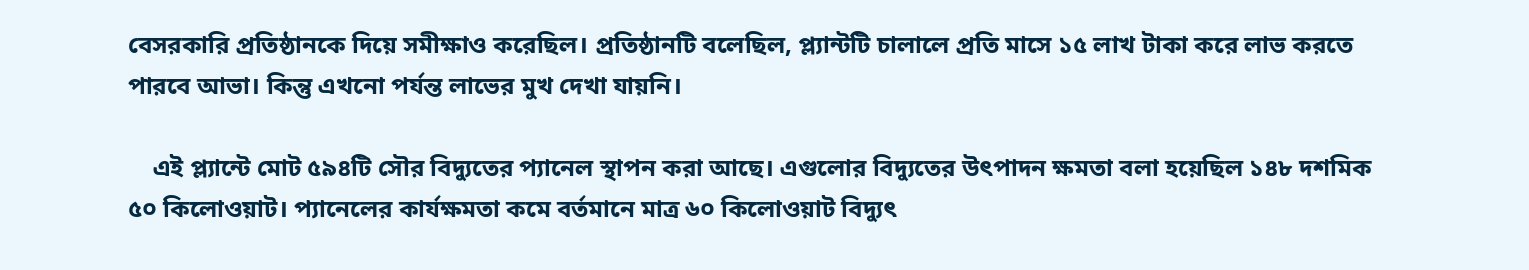বেসরকারি প্রতিষ্ঠানকে দিয়ে সমীক্ষাও করেছিল। প্রতিষ্ঠানটি বলেছিল, প্ল্যান্টটি চালালে প্রতি মাসে ১৫ লাখ টাকা করে লাভ করতে পারবে আভা। কিন্তু এখনো পর্যন্ত লাভের মুখ দেখা যায়নি।

    এই প্ল্যান্টে মোট ৫৯৪টি সৌর বিদ্যুতের প্যানেল স্থাপন করা আছে। এগুলোর বিদ্যুতের উৎপাদন ক্ষমতা বলা হয়েছিল ১৪৮ দশমিক ৫০ কিলোওয়াট। প্যানেলের কার্যক্ষমতা কমে বর্তমানে মাত্র ৬০ কিলোওয়াট বিদ্যুৎ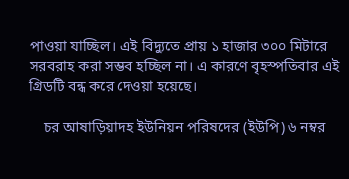পাওয়া যাচ্ছিল। এই বিদ্যুতে প্রায় ১ হাজার ৩০০ মিটারে সরবরাহ করা সম্ভব হচ্ছিল না। এ কারণে বৃহস্পতিবার এই গ্রিডটি বন্ধ করে দেওয়া হয়েছে।

    চর আষাড়িয়াদহ ইউনিয়ন পরিষদের (ইউপি) ৬ নম্বর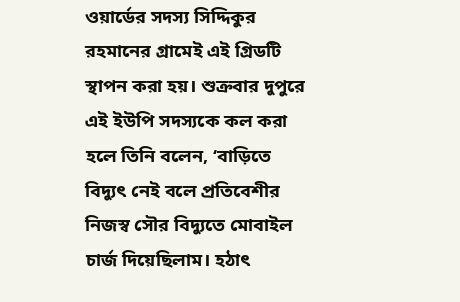ওয়ার্ডের সদস্য সিদ্দিকুর রহমানের গ্রামেই এই গ্রিডটি স্থাপন করা হয়। শুক্রবার দুপুরে এই ইউপি সদস্যকে কল করা হলে তিনি বলেন, ‘বাড়িতে বিদ্যুৎ নেই বলে প্রতিবেশীর নিজস্ব সৌর বিদ্যুতে মোবাইল চার্জ দিয়েছিলাম। হঠাৎ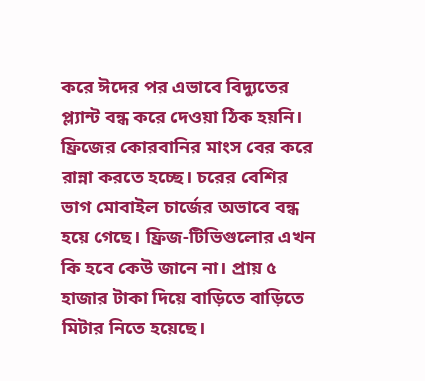করে ঈদের পর এভাবে বিদ্যুতের প্ল্যান্ট বন্ধ করে দেওয়া ঠিক হয়নি। ফ্রিজের কোরবানির মাংস বের করে রান্না করতে হচ্ছে। চরের বেশির ভাগ মোবাইল চার্জের অভাবে বন্ধ হয়ে গেছে। ফ্রিজ-টিভিগুলোর এখন কি হবে কেউ জানে না। প্রায় ৫ হাজার টাকা দিয়ে বাড়িতে বাড়িতে মিটার নিতে হয়েছে।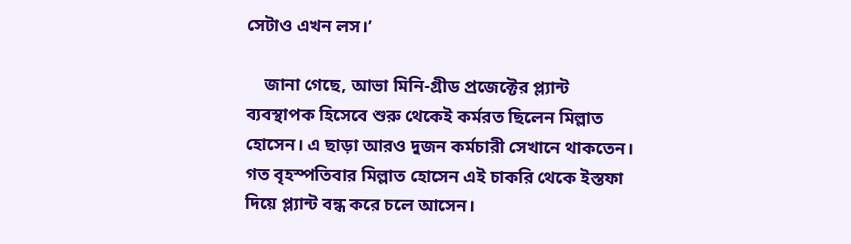সেটাও এখন লস।’

    জানা গেছে, আভা মিনি-গ্রীড প্রজেক্টের প্ল্যান্ট ব্যবস্থাপক হিসেবে শুরু থেকেই কর্মরত ছিলেন মিল্লাত হোসেন। এ ছাড়া আরও দুজন কর্মচারী সেখানে থাকতেন। গত বৃহস্পতিবার মিল্লাত হোসেন এই চাকরি থেকে ইস্তফা দিয়ে প্ল্যান্ট বন্ধ করে চলে আসেন।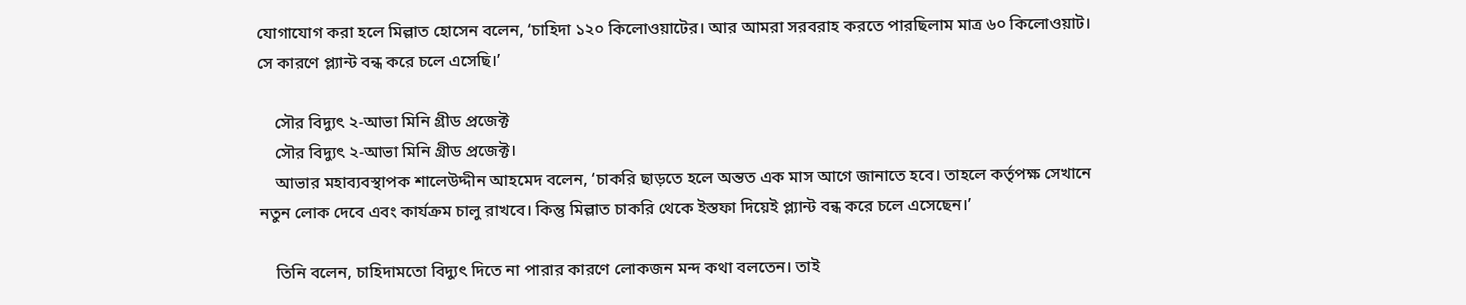যোগাযোগ করা হলে মিল্লাত হোসেন বলেন, ‘চাহিদা ১২০ কিলোওয়াটের। আর আমরা সরবরাহ করতে পারছিলাম মাত্র ৬০ কিলোওয়াট। সে কারণে প্ল্যান্ট বন্ধ করে চলে এসেছি।’

    সৌর বিদ্যুৎ ২-আভা মিনি গ্রীড প্রজেক্ট
    সৌর বিদ্যুৎ ২-আভা মিনি গ্রীড প্রজেক্ট।
    আভার মহাব্যবস্থাপক শালেউদ্দীন আহমেদ বলেন, ‘চাকরি ছাড়তে হলে অন্তত এক মাস আগে জানাতে হবে। তাহলে কর্তৃপক্ষ সেখানে নতুন লোক দেবে এবং কার্যক্রম চালু রাখবে। কিন্তু মিল্লাত চাকরি থেকে ইস্তফা দিয়েই প্ল্যান্ট বন্ধ করে চলে এসেছেন।’

    তিনি বলেন, চাহিদামতো বিদ্যুৎ দিতে না পারার কারণে লোকজন মন্দ কথা বলতেন। তাই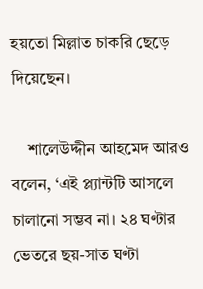হয়তো মিল্লাত চাকরি ছেড়ে দিয়েছেন।

    শালেউদ্দীন আহমেদ আরও বলেন, ‘এই প্ল্যান্টটি আসলে চালানো সম্ভব না। ২৪ ঘণ্টার ভেতরে ছয়-সাত ঘণ্টা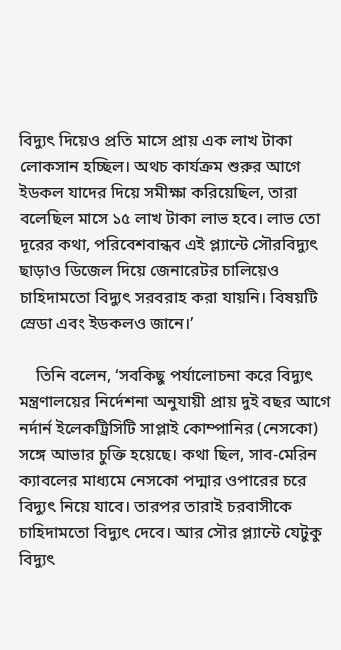বিদ্যুৎ দিয়েও প্রতি মাসে প্রায় এক লাখ টাকা লোকসান হচ্ছিল। অথচ কার্যক্রম শুরুর আগে ইডকল যাদের দিয়ে সমীক্ষা করিয়েছিল, তারা বলেছিল মাসে ১৫ লাখ টাকা লাভ হবে। লাভ তো দূরের কথা, পরিবেশবান্ধব এই প্ল্যান্টে সৌরবিদ্যুৎ ছাড়াও ডিজেল দিয়ে জেনারেটর চালিয়েও চাহিদামতো বিদ্যুৎ সরবরাহ করা যায়নি। বিষয়টি স্রেডা এবং ইডকলও জানে।’

    তিনি বলেন, ‘সবকিছু পর্যালোচনা করে বিদ্যুৎ মন্ত্রণালয়ের নির্দেশনা অনুযায়ী প্রায় দুই বছর আগে নর্দার্ন ইলেকট্রিসিটি সাপ্লাই কোম্পানির (নেসকো) সঙ্গে আভার চুক্তি হয়েছে। কথা ছিল, সাব-মেরিন ক্যাবলের মাধ্যমে নেসকো পদ্মার ওপারের চরে বিদ্যুৎ নিয়ে যাবে। তারপর তারাই চরবাসীকে চাহিদামতো বিদ্যুৎ দেবে। আর সৌর প্ল্যান্টে যেটুকু বিদ্যুৎ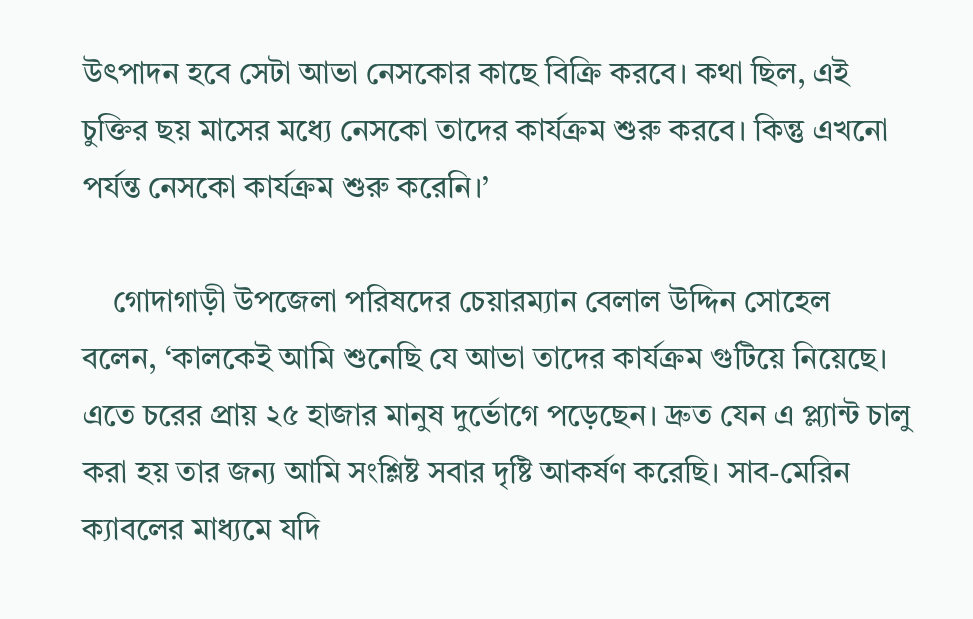উৎপাদন হবে সেটা আভা নেসকোর কাছে বিক্রি করবে। কথা ছিল, এই চুক্তির ছয় মাসের মধ্যে নেসকো তাদের কার্যক্রম শুরু করবে। কিন্তু এখনো পর্যন্ত নেসকো কার্যক্রম শুরু করেনি।’

    গোদাগাড়ী উপজেলা পরিষদের চেয়ারম্যান বেলাল উদ্দিন সোহেল বলেন, ‘কালকেই আমি শুনেছি যে আভা তাদের কার্যক্রম গুটিয়ে নিয়েছে। এতে চরের প্রায় ২৫ হাজার মানুষ দুর্ভোগে পড়েছেন। দ্রুত যেন এ প্ল্যান্ট চালু করা হয় তার জন্য আমি সংশ্লিষ্ট সবার দৃষ্টি আকর্ষণ করেছি। সাব-মেরিন ক্যাবলের মাধ্যমে যদি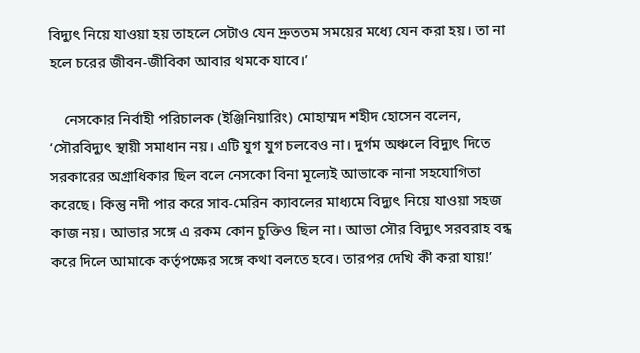বিদ্যুৎ নিয়ে যাওয়া হয় তাহলে সেটাও যেন দ্রুততম সময়ের মধ্যে যেন করা হয়। তা না হলে চরের জীবন-জীবিকা আবার থমকে যাবে।’

    নেসকোর নির্বাহী পরিচালক (ইঞ্জিনিয়ারিং) মোহাম্মদ শহীদ হোসেন বলেন, ‘সৌরবিদ্যুৎ স্থায়ী সমাধান নয়। এটি যুগ যুগ চলবেও না। দুর্গম অঞ্চলে বিদ্যুৎ দিতে সরকারের অগ্রাধিকার ছিল বলে নেসকো বিনা মূল্যেই আভাকে নানা সহযোগিতা করেছে। কিন্তু নদী পার করে সাব-মেরিন ক্যাবলের মাধ্যমে বিদ্যুৎ নিয়ে যাওয়া সহজ কাজ নয়। আভার সঙ্গে এ রকম কোন চুক্তিও ছিল না। আভা সৌর বিদ্যুৎ সরবরাহ বন্ধ করে দিলে আমাকে কর্তৃপক্ষের সঙ্গে কথা বলতে হবে। তারপর দেখি কী করা যায়!’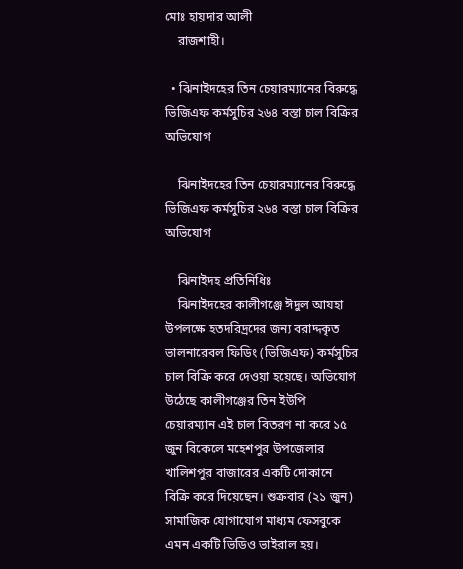মোঃ হায়দার আলী
    রাজশাহী।

  • ঝিনাইদহের তিন চেয়ারম্যানের বিরুদ্ধে ভিজিএফ কর্মসুচির ২৬৪ বস্তা চাল বিক্রির অভিযোগ

    ঝিনাইদহের তিন চেয়ারম্যানের বিরুদ্ধে ভিজিএফ কর্মসুচির ২৬৪ বস্তা চাল বিক্রির অভিযোগ

    ঝিনাইদহ প্রতিনিধিঃ
    ঝিনাইদহের কালীগঞ্জে ঈদুল আযহা উপলক্ষে হতদরিদ্রদের জন্য বরাদ্দকৃত ভালনারেবল ফিডিং (ভিজিএফ) কর্মসুচির চাল বিক্রি করে দেওয়া হয়েছে। অভিযোগ উঠেছে কালীগঞ্জের তিন ইউপি চেয়ারম্যান এই চাল বিতরণ না করে ১৫ জুন বিকেলে মহেশপুর উপজেলার খালিশপুর বাজারের একটি দোকানে বিক্রি করে দিয়েছেন। শুক্রবার (২১ জুন) সামাজিক যোগাযোগ মাধ্যম ফেসবুকে এমন একটি ভিডিও ভাইরাল হয়।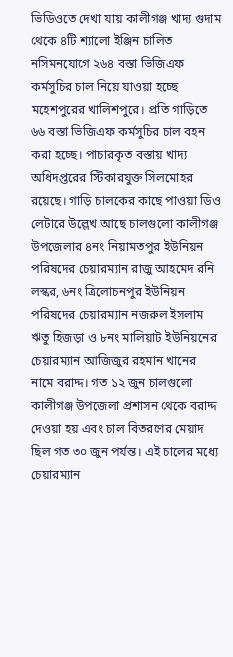ভিডিওতে দেখা যায় কালীগঞ্জ খাদ্য গুদাম থেকে ৪টি শ্যালো ইঞ্জিন চালিত নসিমনযোগে ২৬৪ বস্তা ভিজিএফ কর্মসুচির চাল নিয়ে যাওয়া হচ্ছে মহেশপুরের খালিশপুরে। প্রতি গাড়িতে ৬৬ বস্তা ভিজিএফ কর্মসুচির চাল বহন করা হচ্ছে। পাচারকৃত বস্তায় খাদ্য অধিদপ্তরের স্টিকারযুক্ত সিলমোহর রয়েছে। গাড়ি চালকের কাছে পাওয়া ডিও লেটারে উল্লেখ আছে চালগুলো কালীগঞ্জ উপজেলার ৪নং নিয়ামতপুর ইউনিয়ন পরিষদের চেয়ারম্যান রাজু আহমেদ রনি লস্কর, ৬নং ত্রিলোচনপুর ইউনিয়ন পরিষদের চেয়ারম্যান নজরুল ইসলাম ঋতু হিজড়া ও ৮নং মালিয়াট ইউনিয়নের চেয়ারম্যান আজিজুর রহমান খানের নামে বরাদ্দ। গত ১২ জুন চালগুলো কালীগঞ্জ উপজেলা প্রশাসন থেকে বরাদ্দ দেওয়া হয় এবং চাল বিতরণের মেয়াদ ছিল গত ৩০ জুন পর্যন্ত। এই চালের মধ্যে চেয়ারম্যান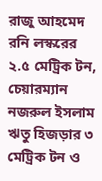রাজু আহমেদ রনি লস্করের ২.৫ মেট্রিক টন, চেয়ারম্যান নজরুল ইসলাম ঋতু হিজড়ার ৩ মেট্রিক টন ও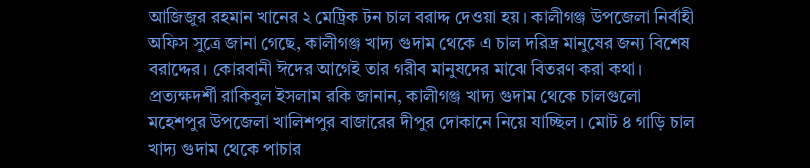আজিজুর রহমান খানের ২ মেট্রিক টন চাল বরাদ্দ দেওয়া হয়। কালীগঞ্জ উপজেলা নির্বাহী অফিস সুত্রে জানা গেছে, কালীগঞ্জ খাদ্য গুদাম থেকে এ চাল দরিদ্র মানুষের জন্য বিশেষ বরাদ্দের। কোরবানী ঈদের আগেই তার গরীব মানুষদের মাঝে বিতরণ করা কথা। প্রত্যক্ষদর্শী রাকিবুল ইসলাম রকি জানান, কালীগঞ্জ খাদ্য গুদাম থেকে চালগুলো মহেশপুর উপজেলা খালিশপুর বাজারের দীপুর দোকানে নিয়ে যাচ্ছিল। মোট ৪ গাড়ি চাল খাদ্য গুদাম থেকে পাচার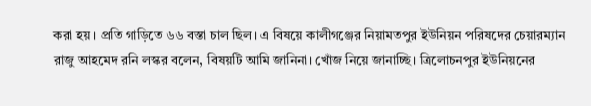করা হয়। প্রতি গাড়িতে ৬৬ বস্তা চাল ছিল। এ বিষয়ে কালীগঞ্জের নিয়ামতপুর ইউনিয়ন পরিষদের চেয়ারম্যান রাজু আহমেদ রনি লস্কর বলেন, বিষয়টি আমি জানিনা। খোঁজ নিয়ে জানাচ্ছি। ত্রিলোচনপুর ইউনিয়নের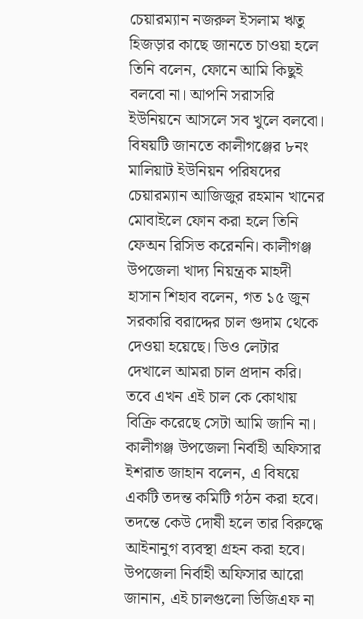চেয়ারম্যান নজরুল ইসলাম ঋতু হিজড়ার কাছে জানতে চাওয়া হলে তিনি বলেন, ফোনে আমি কিছুই বলবো না। আপনি সরাসরি ইউনিয়নে আসলে সব খুলে বলবো। বিষয়টি জানতে কালীগঞ্জের ৮নং মালিয়াট ইউনিয়ন পরিষদের চেয়ারম্যান আজিজুর রহমান খানের মোবাইলে ফোন করা হলে তিনি ফেঅন রিসিভ করেননি। কালীগঞ্জ উপজেলা খাদ্য নিয়ন্ত্রক মাহদী হাসান শিহাব বলেন, গত ১৫ জুন সরকারি বরাদ্দের চাল গুদাম থেকে দেওয়া হয়েছে। ডিও লেটার দেখালে আমরা চাল প্রদান করি। তবে এখন এই চাল কে কোথায় বিক্রি করেছে সেটা আমি জানি না। কালীগঞ্জ উপজেলা নির্বাহী অফিসার ইশরাত জাহান বলেন, এ বিষয়ে একটি তদন্ত কমিটি গঠন করা হবে। তদন্তে কেউ দোষী হলে তার বিরুদ্ধে আইনানুগ ব্যবস্থা গ্রহন করা হবে। উপজেলা নির্বাহী অফিসার আরো জানান, এই চালগুলো ভিজিএফ না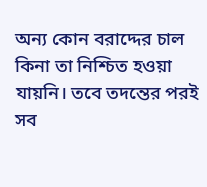অন্য কোন বরাদ্দের চাল কিনা তা নিশ্চিত হওয়া যায়নি। তবে তদন্তের পরই সব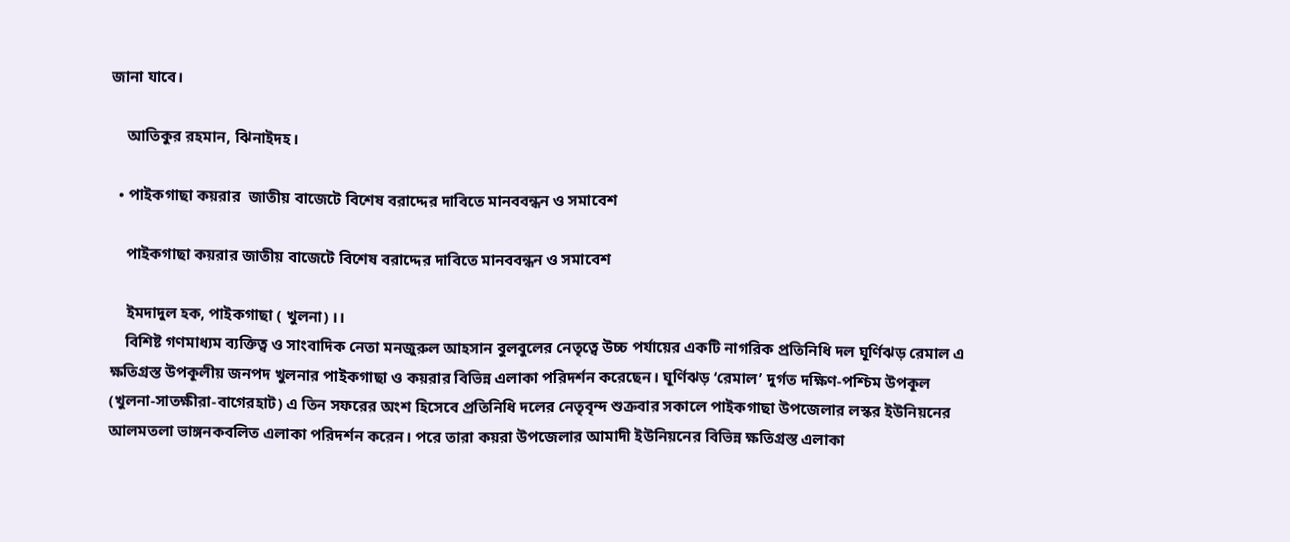জানা যাবে।

    আতিকুর রহমান, ঝিনাইদহ।

  • পাইকগাছা কয়রার  জাতীয় বাজেটে বিশেষ বরাদ্দের দাবিতে মানববন্ধন ও সমাবেশ

    পাইকগাছা কয়রার জাতীয় বাজেটে বিশেষ বরাদ্দের দাবিতে মানববন্ধন ও সমাবেশ

    ইমদাদুল হক, পাইকগাছা ( খুলনা) ।।
    বিশিষ্ট গণমাধ্যম ব্যক্তিত্ব ও সাংবাদিক নেতা মনজুরুল আহসান বুলবুলের নেতৃত্বে উচ্চ পর্যায়ের একটি নাগরিক প্রতিনিধি দল ঘূর্ণিঝড় রেমাল এ ক্ষতিগ্রস্ত উপকূলীয় জনপদ খুলনার পাইকগাছা ও কয়রার বিভিন্ন এলাকা পরিদর্শন করেছেন। ঘূর্ণিঝড় ‘রেমাল’ দুর্গত দক্ষিণ-পশ্চিম উপকূল (খুলনা-সাতক্ষীরা-বাগেরহাট) এ তিন সফরের অংশ হিসেবে প্রতিনিধি দলের নেতৃবৃন্দ শুক্রবার সকালে পাইকগাছা উপজেলার লস্কর ইউনিয়নের আলমতলা ভাঙ্গনকবলিত এলাকা পরিদর্শন করেন। পরে তারা কয়রা উপজেলার আমাদী ইউনিয়নের বিভিন্ন ক্ষতিগ্রস্ত এলাকা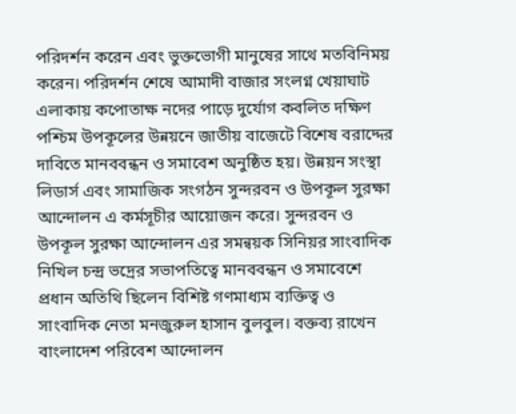পরিদর্শন করেন এবং ভুক্তভোগী মানুষের সাথে মতবিনিময় করেন। পরিদর্শন শেষে আমাদী বাজার সংলগ্ন খেয়াঘাট এলাকায় কপোতাক্ষ নদের পাড়ে দুর্যোগ কবলিত দক্ষিণ পশ্চিম উপকূলের উন্নয়নে জাতীয় বাজেটে বিশেষ বরাদ্দের দাবিতে মানববন্ধন ও সমাবেশ অনুষ্ঠিত হয়। উন্নয়ন সংস্থা লিডার্স এবং সামাজিক সংগঠন সুন্দরবন ও উপকূল সুরক্ষা আন্দোলন এ কর্মসূচীর আয়োজন করে। সুন্দরবন ও উপকূল সুরক্ষা আন্দোলন এর সমন্বয়ক সিনিয়র সাংবাদিক নিখিল চন্দ্র ভদ্রের সভাপতিত্বে মানববন্ধন ও সমাবেশে প্রধান অতিথি ছিলেন বিশিষ্ট গণমাধ্যম ব্যক্তিত্ব ও সাংবাদিক নেতা মনজুরুল হাসান বুলবুল। বক্তব্য রাখেন বাংলাদেশ পরিবেশ আন্দোলন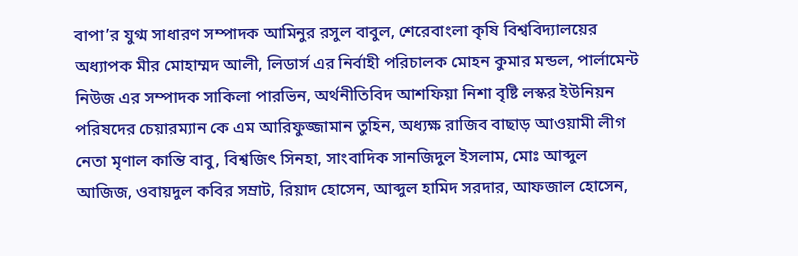বাপা’র যুগ্ম সাধারণ সম্পাদক আমিনুর রসুল বাবুল, শেরেবাংলা কৃষি বিশ্ববিদ্যালয়ের অধ্যাপক মীর মোহাম্মদ আলী, লিডার্স এর নির্বাহী পরিচালক মোহন কুমার মন্ডল, পার্লামেন্ট নিউজ এর সম্পাদক সাকিলা পারভিন, অর্থনীতিবিদ আশফিয়া নিশা বৃষ্টি লস্কর ইউনিয়ন পরিষদের চেয়ারম্যান কে এম আরিফুজ্জামান তুহিন, অধ্যক্ষ রাজিব বাছাড় আওয়ামী লীগ নেতা মৃণাল কান্তি বাবু, বিশ্বজিৎ সিনহা, সাংবাদিক সানজিদুল ইসলাম, মোঃ আব্দুল আজিজ, ওবায়দুল কবির সম্রাট, রিয়াদ হোসেন, আব্দুল হামিদ সরদার, আফজাল হোসেন,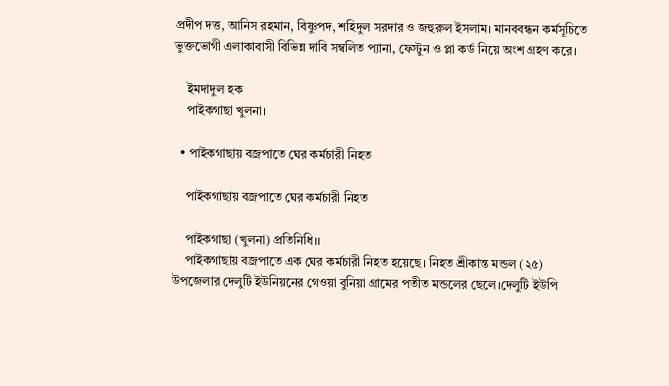প্রদীপ দত্ত, আনিস রহমান, বিষ্ণুপদ, শহিদুল সরদার ও জহুরুল ইসলাম। মানববন্ধন কর্মসূচিতে ভুক্তভোগী এলাকাবাসী বিভিন্ন দাবি সম্বলিত প্যানা, ফেস্টুন ও প্লা কর্ড নিয়ে অংশ গ্রহণ করে।

    ইমদাদুল হক
    পাইকগাছা খুলনা।

  • পাইকগাছায় বজ্রপাতে ঘের কর্মচারী নিহত

    পাইকগাছায় বজ্রপাতে ঘের কর্মচারী নিহত

    পাইকগাছা (খুলনা) প্রতিনিধি।।
    পাইকগাছায় বজ্রপাতে এক ঘের কর্মচারী নিহত হয়েছে। নিহত শ্রীকান্ত মন্ডল (২৫) উপজেলার দেলুটি ইউনিয়নের গেওয়া বুনিয়া গ্রামের পতীত মন্ডলের ছেলে।দেলুটি ইউপি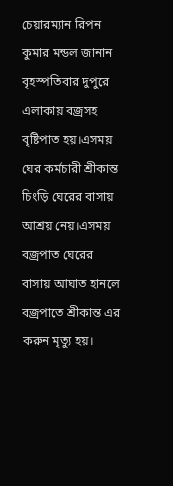চেয়ারম্যান রিপন কুমার মন্ডল জানান বৃহস্পতিবার দুপুরে এলাকায় বজ্রসহ বৃষ্টিপাত হয়।এসময় ঘের কর্মচারী শ্রীকান্ত চিংড়ি ঘেরের বাসায় আশ্রয় নেয়।এসময় বজ্রপাত ঘেরের বাসায় আঘাত হানলে বজ্রপাতে শ্রীকান্ত এর করুন মৃত্যু হয়।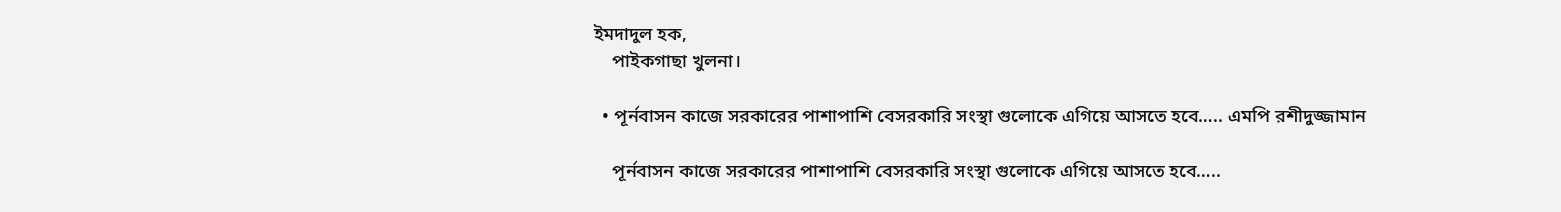ইমদাদুল হক,
    পাইকগাছা খুলনা।

  • পূর্নবাসন কাজে সরকারের পাশাপাশি বেসরকারি সংস্থা গুলোকে এগিয়ে আসতে হবে….. এমপি রশীদুজ্জামান

    পূর্নবাসন কাজে সরকারের পাশাপাশি বেসরকারি সংস্থা গুলোকে এগিয়ে আসতে হবে…..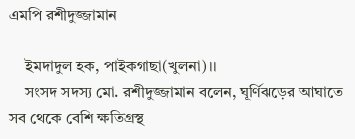এমপি রশীদুজ্জামান

    ইমদাদুল হক, পাইকগাছা(খুলনা)।।
    সংসদ সদস্য মো. রশীদুজ্জামান বলেন, ঘূর্ণিঝড়ের আঘাতে সব থেকে বেশি ক্ষতিগ্রস্থ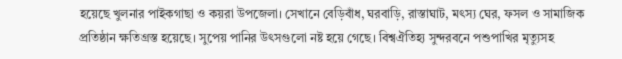হয়েছে খুলনার পাইকগাছা ও কয়রা উপজেলা। সেখানে বেড়িবাঁধ, ঘরবাড়ি, রাস্তাঘাট, মৎস্য ঘের, ফসল ও সামাজিক প্রতিষ্ঠান ক্ষতিগ্রস্ত হয়েছে। সুপেয় পানির উৎসগুলো নষ্ট হয়ে গেছে। বিশ্বঐতিহ্য সুন্দরবনে পশুপাখির মৃত্যুসহ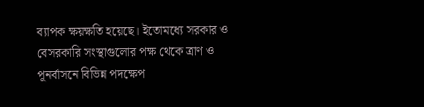ব্যাপক ক্ষয়ক্ষতি হয়েছে। ইতোমধ্যে সরকার ও বেসরকারি সংস্থাগুলোর পক্ষ থেকে ত্রাণ ও পূনর্বাসনে বিভিন্ন পদক্ষেপ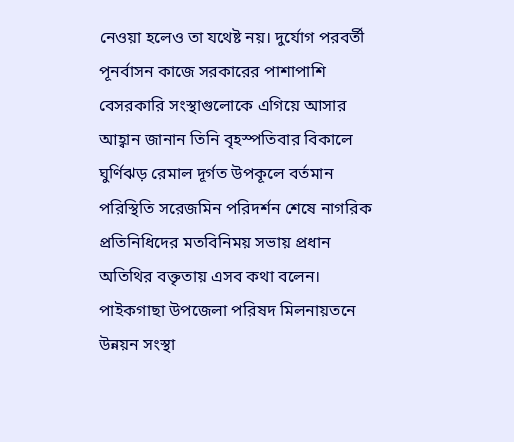নেওয়া হলেও তা যথেষ্ট নয়। দুর্যোগ পরবর্তী পূনর্বাসন কাজে সরকারের পাশাপাশি বেসরকারি সংস্থাগুলোকে এগিয়ে আসার আহ্বান জানান তিনি বৃহস্পতিবার বিকালে ঘুর্ণিঝড় রেমাল দূর্গত উপকূলে বর্তমান পরিস্থিতি সরেজমিন পরিদর্শন শেষে নাগরিক প্রতিনিধিদের মতবিনিময় সভায় প্রধান অতিথির বক্তৃতায় এসব কথা বলেন। পাইকগাছা উপজেলা পরিষদ মিলনায়তনে উন্নয়ন সংস্থা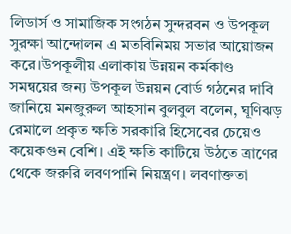লিডার্স ও সামাজিক সংগঠন সুন্দরবন ও উপকূল সুরক্ষা আন্দোলন এ মতবিনিময় সভার আয়োজন করে।উপকূলীয় এলাকায় উন্নয়ন কর্মকাণ্ড সমন্বয়ের জন্য উপকূল উন্নয়ন বোর্ড গঠনের দাবি জানিয়ে মনজুরুল আহসান বুলবুল বলেন, ঘূণিঝড় রেমালে প্রকৃত ক্ষতি সরকারি হিসেবের চেয়েও কয়েকগুন বেশি। এই ক্ষতি কাটিয়ে উঠতে ত্রাণের থেকে জরুরি লবণপানি নিয়ন্ত্রণ। লবণাক্ততা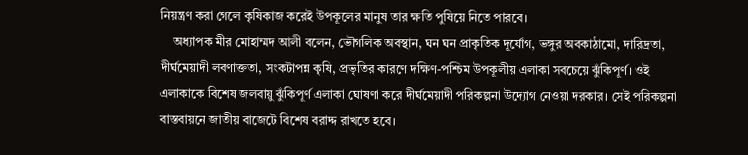নিয়ন্ত্রণ করা গেলে কৃষিকাজ করেই উপকূলের মানুষ তার ক্ষতি পুষিয়ে নিতে পারবে।
    অধ্যাপক মীর মোহাম্মদ আলী বলেন, ভৌগলিক অবস্থান, ঘন ঘন প্রাকৃতিক দূর্যোগ, ভঙ্গুর অবকাঠামো, দারিদ্রতা, দীর্ঘমেয়াদী লবণাক্ততা, সংকটাপন্ন কৃষি, প্রভৃতির কারণে দক্ষিণ-পশ্চিম উপকূলীয় এলাকা সবচেয়ে ঝুঁকিপূর্ণ। ওই এলাকাকে বিশেষ জলবায়ু ঝুঁকিপূর্ণ এলাকা ঘোষণা করে দীর্ঘমেয়াদী পরিকল্পনা উদ্যোগ নেওয়া দরকার। সেই পরিকল্পনা বাস্তবায়নে জাতীয় বাজেটে বিশেষ বরাদ্দ রাখতে হবে।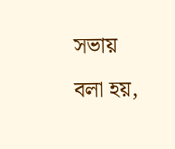সভায় বলা হয়,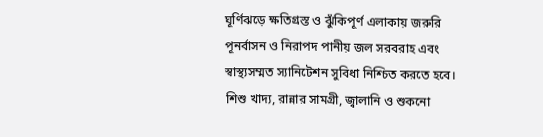ঘূর্ণিঝড়ে ক্ষতিগ্রস্ত ও ঝুঁকিপূর্ণ এলাকায় জরুরি পূনর্বাসন ও নিরাপদ পানীয় জল সরবরাহ এবং স্বাস্থ্যসম্মত স্যানিটেশন সুবিধা নিশ্চিত করতে হবে। শিশু খাদ্য, রান্নার সামগ্রী, জ্বালানি ও শুকনো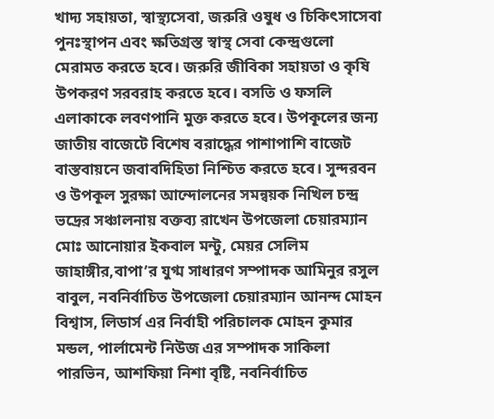খাদ্য সহায়তা, স্বাস্থ্যসেবা, জরুরি ওষুধ ও চিকিৎসাসেবা পুনঃস্থাপন এবং ক্ষতিগ্রস্ত স্বাস্থ সেবা কেন্দ্রগুলো মেরামত করতে হবে। জরুরি জীবিকা সহায়তা ও কৃষি উপকরণ সরবরাহ করতে হবে। বসতি ও ফসলি এলাকাকে লবণপানি মুক্ত করতে হবে। উপকূলের জন্য জাতীয় বাজেটে বিশেষ বরাদ্ধের পাশাপাশি বাজেট বাস্তবায়নে জবাবদিহিতা নিশ্চিত করতে হবে। সুন্দরবন ও উপকূল সুরক্ষা আন্দোলনের সমন্বয়ক নিখিল চন্দ্র ভদ্রের সঞ্চালনায় বক্তব্য রাখেন উপজেলা চেয়ারম্যান মোঃ আনোয়ার ইকবাল মন্টু, মেয়র সেলিম জাহাঙ্গীর,বাপা’র যুগ্ম সাধারণ সম্পাদক আমিনুর রসুল বাবুল, নবনির্বাচিত উপজেলা চেয়ারম্যান আনন্দ মোহন বিশ্বাস, লিডার্স এর নির্বাহী পরিচালক মোহন কুমার মন্ডল, পার্লামেন্ট নিউজ এর সম্পাদক সাকিলা পারভিন, আশফিয়া নিশা বৃষ্টি, নবনির্বাচিত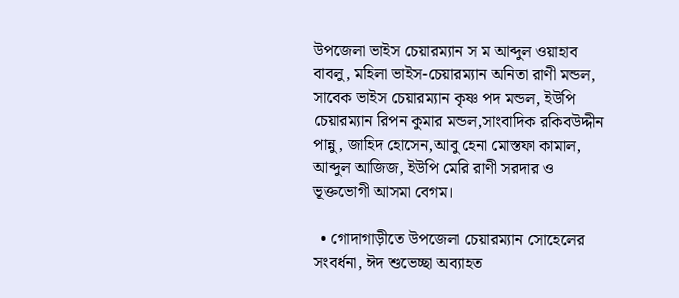উপজেলা ভাইস চেয়ারম্যান স ম আব্দুল ওয়াহাব বাবলু, মহিলা ভাইস-চেয়ারম্যান অনিতা রাণী মন্ডল, সাবেক ভাইস চেয়ারম্যান কৃষ্ণ পদ মন্ডল, ইউপি চেয়ারম্যান রিপন কুমার মন্ডল,সাংবাদিক রকিবউদ্দীন পান্নু, জাহিদ হোসেন,আবু হেনা মোস্তফা কামাল, আব্দুল আজিজ, ইউপি মেরি রাণী সরদার ও ভূক্তভোগী আসমা বেগম।

  • গোদাগাড়ীতে উপজেলা চেয়ারম্যান সোহেলের সংবর্ধনা, ঈদ শুভেচ্ছা অব্যাহত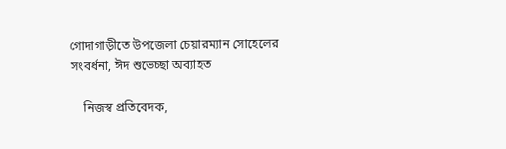গোদাগাড়ীতে উপজেলা চেয়ারম্যান সোহেলের সংবর্ধনা, ঈদ শুভেচ্ছা অব্যাহত

    নিজস্ব প্রতিবেদক,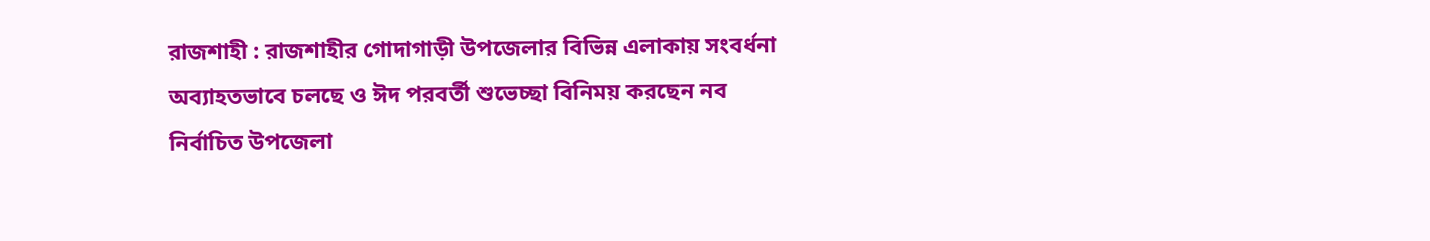রাজশাহী : রাজশাহীর গোদাগাড়ী উপজেলার বিভিন্ন এলাকায় সংবর্ধনা অব্যাহতভাবে চলছে ও ঈদ পরবর্তী শুভেচ্ছা বিনিময় করছেন নব নির্বাচিত উপজেলা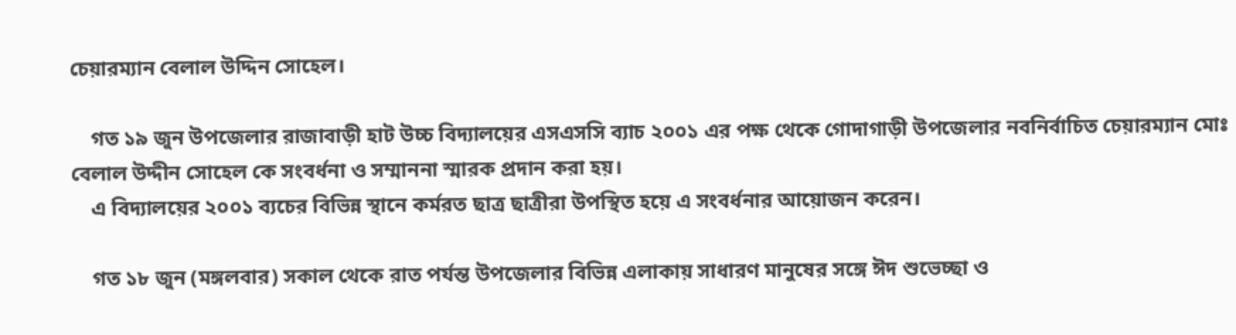চেয়ারম্যান বেলাল উদ্দিন সোহেল।

    গত ১৯ জুন উপজেলার রাজাবাড়ী হাট উচ্চ বিদ্যালয়ের এসএসসি ব্যাচ ২০০১ এর পক্ষ থেকে গোদাগাড়ী উপজেলার নবনির্বাচিত চেয়ারম্যান মোঃ বেলাল উদ্দীন সোহেল কে সংবর্ধনা ও সম্মাননা স্মারক প্রদান করা হয়।
    এ বিদ্যালয়ের ২০০১ ব্যচের বিভিন্ন স্থানে কর্মরত ছাত্র ছাত্রীরা উপস্থিত হয়ে এ সংবর্ধনার আয়োজন করেন।

    গত ১৮ জুন (মঙ্গলবার) সকাল থেকে রাত পর্যন্ত উপজেলার বিভিন্ন এলাকায় সাধারণ মানুষের সঙ্গে ঈদ শুভেচ্ছা ও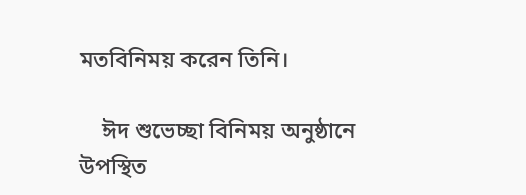মতবিনিময় করেন তিনি।

    ঈদ শুভেচ্ছা বিনিময় অনুষ্ঠানে উপস্থিত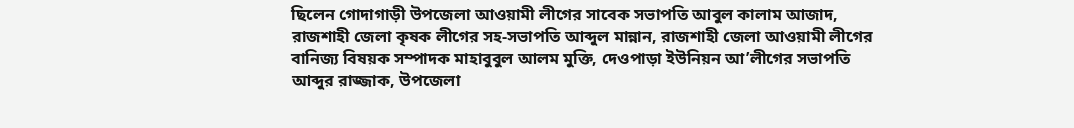ছিলেন গোদাগাড়ী উপজেলা আওয়ামী লীগের সাবেক সভাপতি আবুল কালাম আজাদ, রাজশাহী জেলা কৃষক লীগের সহ-সভাপতি আব্দুল মান্নান, রাজশাহী জেলা আওয়ামী লীগের বানিজ্য বিষয়ক সম্পাদক মাহাবুবুল আলম মুক্তি, দেওপাড়া ইউনিয়ন আ’লীগের সভাপতি আব্দুর রাজ্জাক, উপজেলা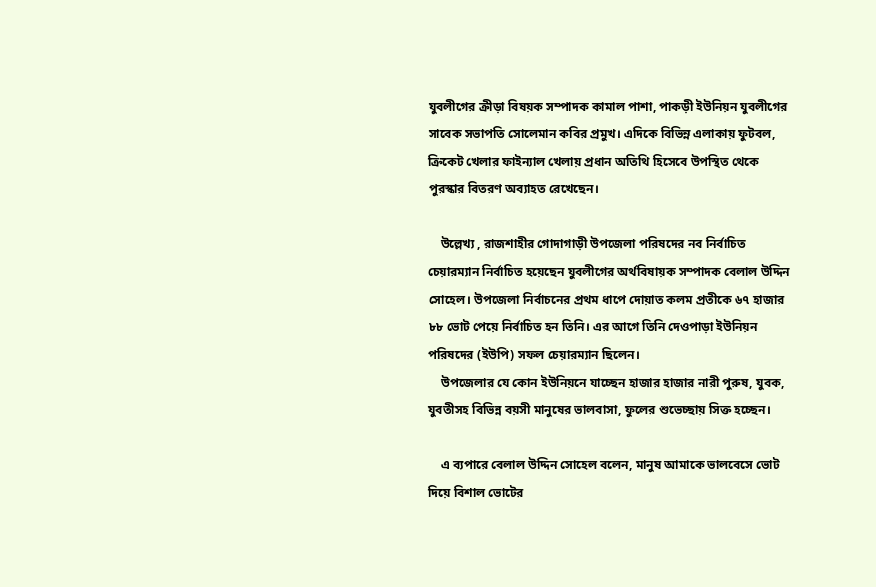যুবলীগের ক্রীড়া বিষয়ক সম্পাদক কামাল পাশা, পাকড়ী ইউনিয়ন যুবলীগের সাবেক সভাপতি সোলেমান কবির প্রমুখ। এদিকে বিভিন্ন এলাকায় ফুটবল, ক্রিকেট খেলার ফাইন্যাল খেলায় প্রধান অতিথি হিসেবে উপস্থিত থেকে পুরস্কার বিতরণ অব্যাহত রেখেছেন।

    উল্লেখ্য , রাজশাহীর গোদাগাড়ী উপজেলা পরিষদের নব নির্বাচিত চেয়ারম্যান নির্বাচিত হয়েছেন যুবলীগের অর্থবিষায়ক সম্পাদক বেলাল উদ্দিন সোহেল। উপজেলা নির্বাচনের প্রথম ধাপে দোয়াত কলম প্রতীকে ৬৭ হাজার ৮৮ ভোট পেয়ে নির্বাচিত হন তিনি। এর আগে তিনি দেওপাড়া ইউনিয়ন পরিষদের (ইউপি) সফল চেয়ারম্যান ছিলেন।
    উপজেলার যে কোন ইউনিয়নে যাচ্ছেন হাজার হাজার নারী পুরুষ, যুবক, যুবতীসহ বিভিন্ন বয়সী মানুষের ভালবাসা, ফুলের শুভেচ্ছায় সিক্ত হচ্ছেন।

    এ ব্যপারে বেলাল উদ্দিন সোহেল বলেন, মানুষ আমাকে ভালবেসে ভোট দিয়ে বিশাল ভোটের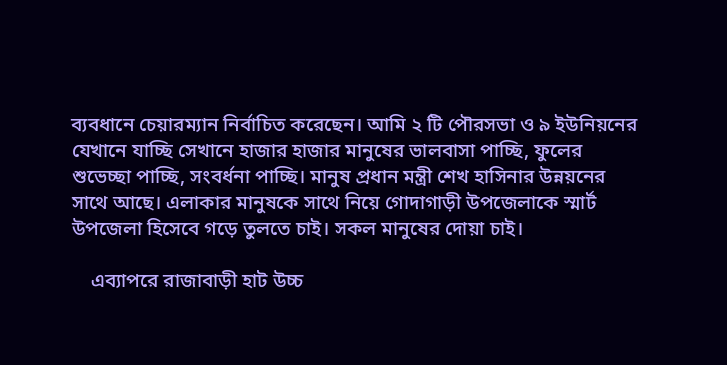ব্যবধানে চেয়ারম্যান নির্বাচিত করেছেন। আমি ২ টি পৌরসভা ও ৯ ইউনিয়নের যেখানে যাচ্ছি সেখানে হাজার হাজার মানুষের ভালবাসা পাচ্ছি, ফুলের শুভেচ্ছা পাচ্ছি, সংবর্ধনা পাচ্ছি। মানুষ প্রধান মন্ত্রী শেখ হাসিনার উন্নয়নের সাথে আছে। এলাকার মানুষকে সাথে নিয়ে গোদাগাড়ী উপজেলাকে স্মার্ট উপজেলা হিসেবে গড়ে তুলতে চাই। সকল মানুষের দোয়া চাই।

    এব্যাপরে রাজাবাড়ী হাট উচ্চ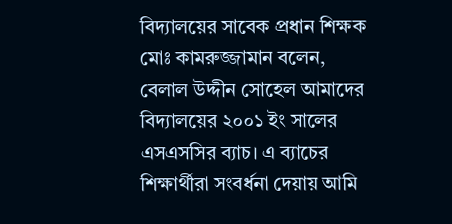বিদ্যালয়ের সাবেক প্রধান শিক্ষক মোঃ কামরুজ্জামান বলেন, বেলাল উদ্দীন সোহেল আমাদের বিদ্যালয়ের ২০০১ ইং সালের এসএসসির ব্যাচ। এ ব্যাচের শিক্ষার্থীরা সংবর্ধনা দেয়ায় আমি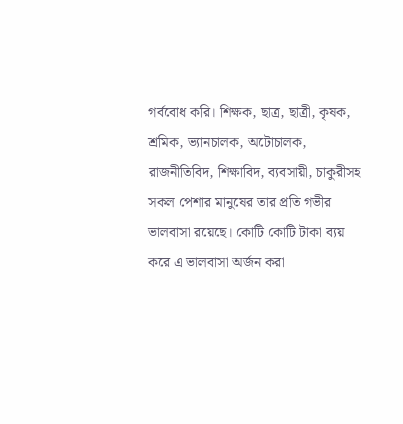গর্ববোধ করি। শিক্ষক, ছাত্র, ছাত্রী, কৃষক, শ্রমিক, ভ্যানচালক, অটোচালক, রাজনীতিবিদ, শিক্ষাবিদ, ব্যবসায়ী, চাকুরীসহ সকল পেশার মানুষের তার প্রতি গভীর ভালবাসা রয়েছে। কোটি কোটি টাকা ব্যয় করে এ ভালবাসা অর্জন করা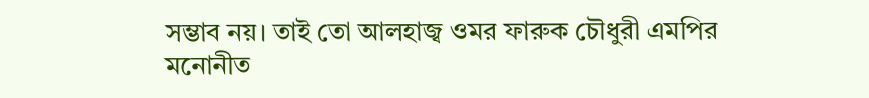সম্ভাব নয়। তাই তো আলহাজ্ব ওমর ফারুক চৌধুরী এমপির মনোনীত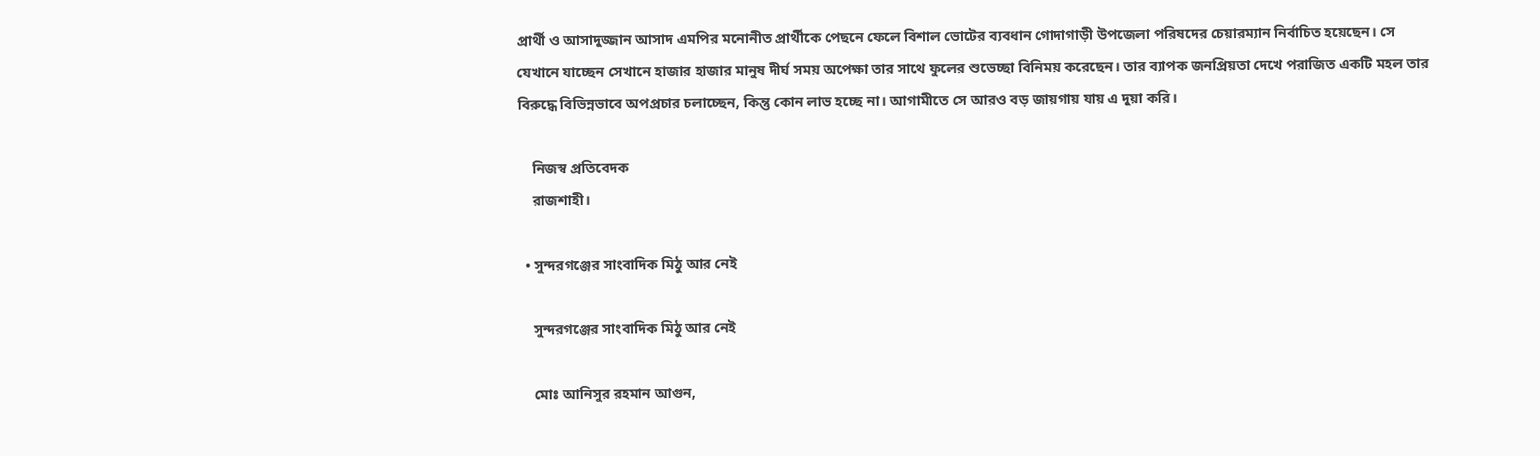প্রার্থী ও আসাদুজ্জান আসাদ এমপির মনোনীত প্রার্থীকে পেছনে ফেলে বিশাল ভোটের ব্যবধান গোদাগাড়ী উপজেলা পরিষদের চেয়ারম্যান নির্বাচিত হয়েছেন। সে যেখানে যাচ্ছেন সেখানে হাজার হাজার মানুষ দীর্ঘ সময় অপেক্ষা তার সাথে ফুলের শুভেচ্ছা বিনিময় করেছেন। তার ব্যাপক জনপ্রিয়তা দেখে পরাজিত একটি মহল তার বিরুদ্ধে বিভিন্নভাবে অপপ্রচার চলাচ্ছেন, কিন্তু কোন লাভ হচ্ছে না। আগামীতে সে আরও বড় জায়গায় যায় এ দুয়া করি।

    নিজস্ব প্রতিবেদক
    রাজশাহী।

  • সুন্দরগঞ্জের সাংবাদিক মিঠু আর নেই

    সুন্দরগঞ্জের সাংবাদিক মিঠু আর নেই

    মোঃ আনিসুর রহমান আগুন,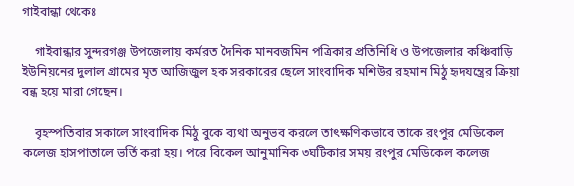গাইবান্ধা থেকেঃ

    গাইবান্ধার সুন্দরগঞ্জ উপজেলায় কর্মরত দৈনিক মানবজমিন পত্রিকার প্রতিনিধি ও উপজেলার কঞ্চিবাড়ি ইউনিয়নের দুলাল গ্রামের মৃত আজিজুল হক সরকারের ছেলে সাংবাদিক মশিউর রহমান মিঠু হৃদযন্ত্রের ক্রিয়া বন্ধ হয়ে মারা গেছেন।

    বৃহস্পতিবার সকালে সাংবাদিক মিঠু বুকে ব্যথা অনুভব করলে তাৎক্ষণিকভাবে তাকে রংপুর মেডিকেল কলেজ হাসপাতালে ভর্তি করা হয়। পরে বিকেল আনুমানিক ৩ঘটিকার সময় রংপুর মেডিকেল কলেজ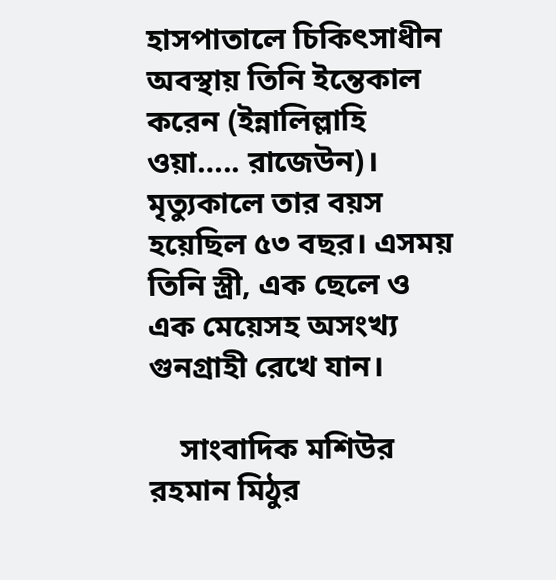হাসপাতালে চিকিৎসাধীন অবস্থায় তিনি ইন্তেকাল করেন (ইন্নালিল্লাহি ওয়া….. রাজেউন)। মৃত্যুকালে তার বয়স হয়েছিল ৫৩ বছর। এসময় তিনি স্ত্রী, এক ছেলে ও এক মেয়েসহ অসংখ্য গুনগ্রাহী রেখে যান।

    সাংবাদিক মশিউর রহমান মিঠুর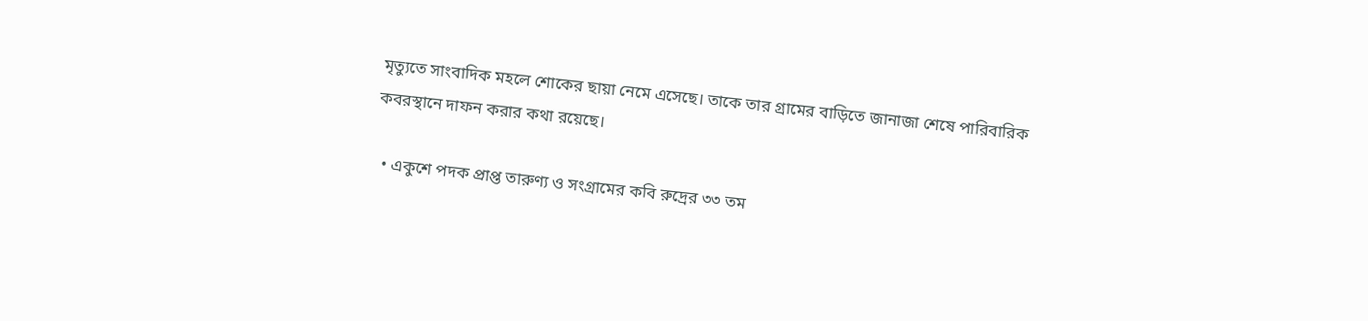মৃত্যুতে সাংবাদিক মহলে শোকের ছায়া নেমে এসেছে। তাকে তার গ্রামের বাড়িতে জানাজা শেষে পারিবারিক কবরস্থানে দাফন করার কথা রয়েছে।

  • একুশে পদক প্রাপ্ত তারুণ্য ও সংগ্রামের কবি রুদ্রের ৩৩ তম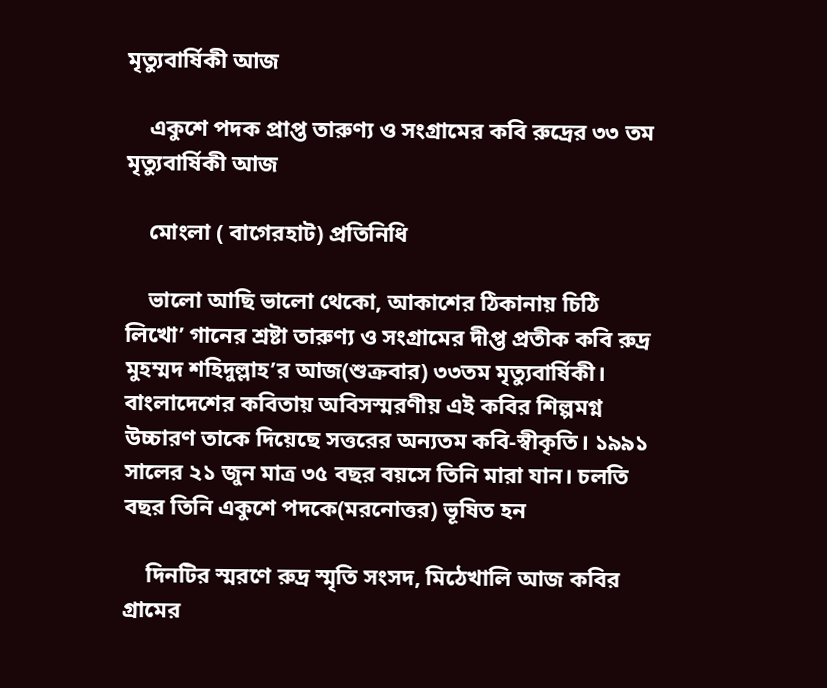মৃত্যুবার্ষিকী আজ

    একুশে পদক প্রাপ্ত তারুণ্য ও সংগ্রামের কবি রুদ্রের ৩৩ তম মৃত্যুবার্ষিকী আজ

    মোংলা ( বাগেরহাট) প্রতিনিধি

    ভালো আছি ভালো থেকো, আকাশের ঠিকানায় চিঠি লিখো’ গানের শ্রষ্টা তারুণ্য ও সংগ্রামের দীপ্ত প্রতীক কবি রুদ্র মুহম্মদ শহিদুল্লাহ’র আজ(শুক্রবার) ৩৩তম মৃত্যুবার্ষিকী। বাংলাদেশের কবিতায় অবিসস্মরণীয় এই কবির শিল্পমগ্ন উচ্চারণ তাকে দিয়েছে সত্তরের অন্যতম কবি-স্বীকৃতি। ১৯৯১ সালের ২১ জুন মাত্র ৩৫ বছর বয়সে তিনি মারা যান। চলতি বছর তিনি একুশে পদকে(মরনোত্তর) ভূষিত হন

    দিনটির স্মরণে রুদ্র স্মৃতি সংসদ, মিঠেখালি আজ কবির গ্রামের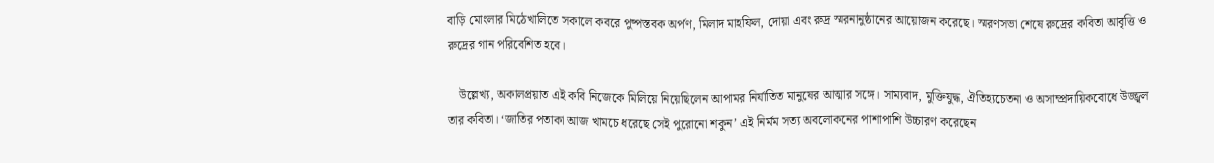বাড়ি মোংলার মিঠেখালিতে সকালে কবরে পুষ্পস্তবক অর্পণ, মিলাদ মাহফিল, দোয়া এবং রুদ্র স্মরনানুষ্ঠানের আয়োজন করেছে। স্মরণসভা শেষে রুদ্রের কবিতা আবৃত্তি ও রুদ্রের গান পরিবেশিত হবে।

    উল্লেখ্য, অকালপ্রয়াত এই কবি নিজেকে মিলিয়ে নিয়েছিলেন আপামর নির্যাতিত মানুষের আত্মার সঙ্গে। সাম্যবাদ, মুক্তিযুদ্ধ, ঐতিহ্যচেতনা ও অসাম্প্রদায়িকবোধে উজ্জ্বল তার কবিতা। ‘জাতির পতাকা আজ খামচে ধরেছে সেই পুরোনো শকুন’ এই নির্মম সত্য অবলোকনের পাশাপাশি উচ্চারণ করেছেন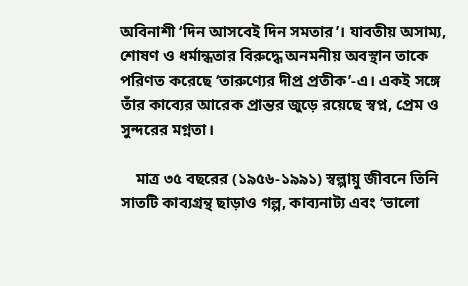অবিনাশী ‘দিন আসবেই দিন সমতার’। যাবতীয় অসাম্য, শোষণ ও ধর্মান্ধতার বিরুদ্ধে অনমনীয় অবস্থান তাকে পরিণত করেছে ‘তারুণ্যের দীপ্র প্রতীক’-এ। একই সঙ্গে তাঁর কাব্যের আরেক প্রান্তর জুড়ে রয়েছে স্বপ্ন, প্রেম ও সুন্দরের মগ্নতা।

    মাত্র ৩৫ বছরের (১৯৫৬-১৯৯১) স্বল্পায়ু জীবনে তিনি সাতটি কাব্যগ্রন্থ ছাড়াও গল্প, কাব্যনাট্য এবং ‘ভালো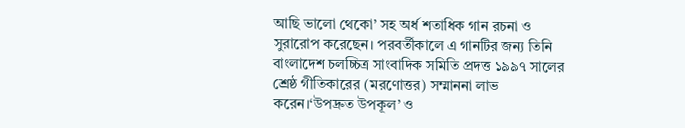আছি ভালো থেকো’ সহ অর্ধ শতাধিক গান রচনা ও সুরারোপ করেছেন। পরবর্তীকালে এ গানটির জন্য তিনি বাংলাদেশ চলচ্চিত্র সাংবাদিক সমিতি প্রদত্ত ১৯৯৭ সালের শ্রেষ্ঠ গীতিকারের (মরণোত্তর) সম্মাননা লাভ করেন।‘উপদ্রুত উপকূল’ ও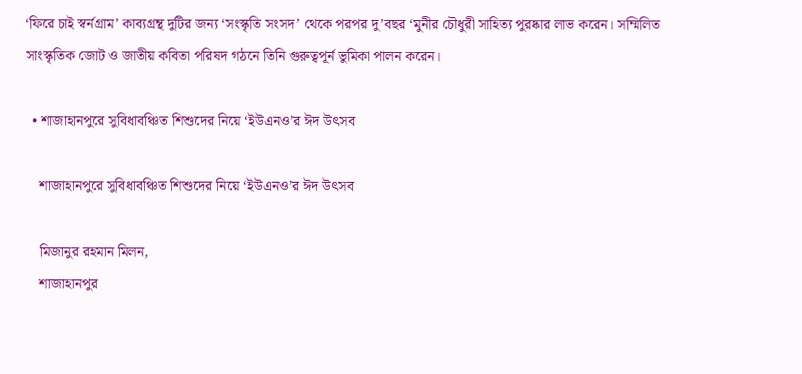‘ফিরে চাই স্বর্নগ্রাম’ কাব্যগ্রন্থ দুটির জন্য ‘সংস্কৃতি সংসদ’ থেকে পরপর দু’বছর ‘মুনীর চৌধুরী সাহিত্য পুরষ্কার লাভ করেন। সম্মিলিত সাংস্কৃতিক জোট ও জাতীয় কবিতা পরিষদ গঠনে তিনি গুরুত্বপূর্ন ভুমিকা পালন করেন।

  • শাজাহানপুরে সুবিধাবঞ্চিত শিশুদের নিয়ে ‘ইউএনও’র ঈদ উৎসব

    শাজাহানপুরে সুবিধাবঞ্চিত শিশুদের নিয়ে ‘ইউএনও’র ঈদ উৎসব

    মিজানুর রহমান মিলন,
    শাজাহানপুর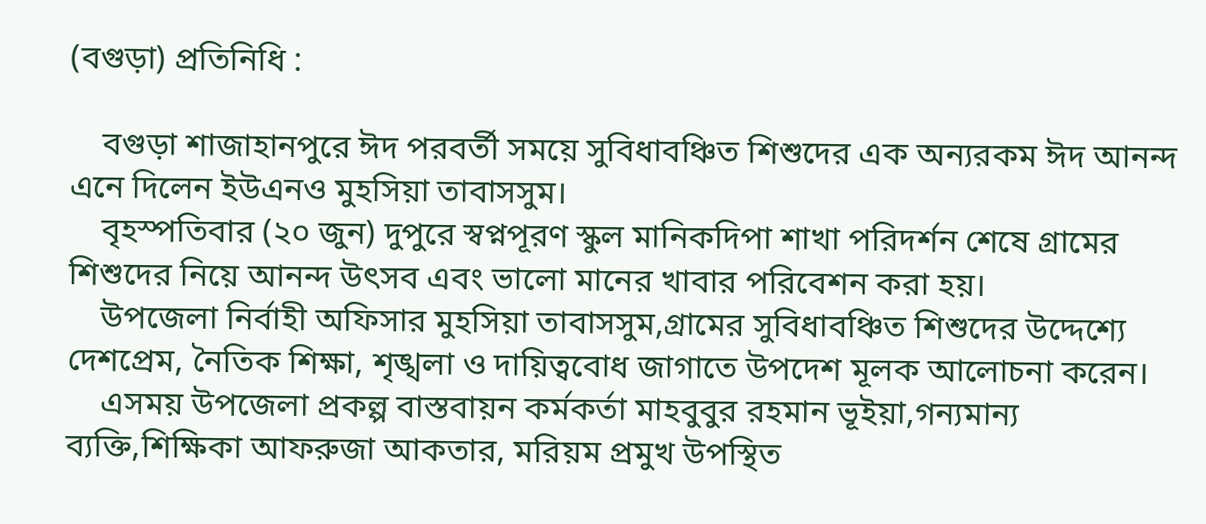(বগুড়া) প্রতিনিধি :

    বগুড়া শাজাহানপুরে ঈদ পরবর্তী সময়ে সুবিধাবঞ্চিত শিশুদের এক অন্যরকম ঈদ আনন্দ এনে দিলেন ইউএনও মুহসিয়া তাবাসসুম।
    বৃহস্পতিবার (২০ জুন) দুপুরে স্বপ্নপূরণ স্কুল মানিকদিপা শাখা পরিদর্শন শেষে গ্রামের শিশুদের নিয়ে আনন্দ উৎসব এবং ভালো মানের খাবার পরিবেশন করা হয়।
    উপজেলা নির্বাহী অফিসার মুহসিয়া তাবাসসুম,গ্রামের সুবিধাবঞ্চিত শিশুদের উদ্দেশ্যে দেশপ্রেম, নৈতিক শিক্ষা, শৃঙ্খলা ও দায়িত্ববোধ জাগাতে উপদেশ মূলক আলোচনা করেন।
    এসময় উপজেলা প্রকল্প বাস্তবায়ন কর্মকর্তা মাহবুবুর রহমান ভূইয়া,গন্যমান্য ব্যক্তি,শিক্ষিকা আফরুজা আকতার, মরিয়ম প্রমুখ উপস্থিত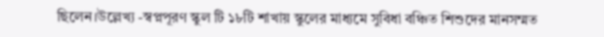ছিলেন।উল্লেখ্য -স্বপ্নপূরণ স্কুল টি ১৮টি শাখায় স্কুলের মাধ্যমে সুবিধা বঞ্চিত শিশুদের মানসম্মত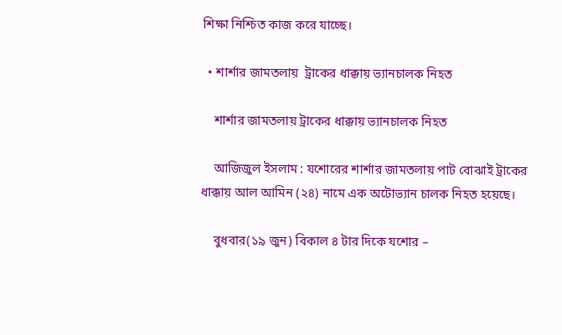শিক্ষা নিশ্চিত কাজ করে যাচ্ছে।

  • শার্শার জামতলায়  ট্রাকের ধাক্কায় ভ্যানচালক নিহত

    শার্শার জামতলায় ট্রাকের ধাক্কায় ভ্যানচালক নিহত

    আজিজুল ইসলাম : যশোরের শার্শার জামতলায় পাট বোঝাই ট্রাকের ধাক্কায় আল আমিন (২৪) নামে এক অটোভ্যান চালক নিহত হয়েছে।

    বুধবার(১৯ জুন) বিকাল ৪ টার দিকে যশোর –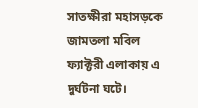সাতক্ষীরা মহাসড়কে জামতলা মবিল ফ্যাক্টরী এলাকায় এ দুর্ঘটনা ঘটে।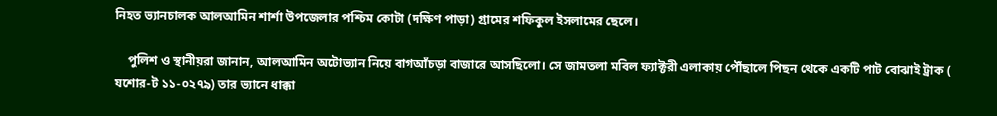নিহত ভ্যানচালক আলআমিন শার্শা উপজেলার পশ্চিম কোটা (দক্ষিণ পাড়া) গ্রামের শফিকুল ইসলামের ছেলে।

    পুলিশ ও স্থানীয়রা জানান, আলআমিন অটোভ্যান নিয়ে বাগআঁচড়া বাজারে আসছিলো। সে জামতলা মবিল ফ্যাক্টরী এলাকায় পৌঁছালে পিছন থেকে একটি পাট বোঝাই ট্রাক ( যশোর-ট ১১-০২৭৯) তার ভ্যানে ধাক্কা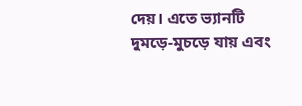দেয়। এতে ভ্যানটি দুমড়ে-মুচড়ে যায় এবং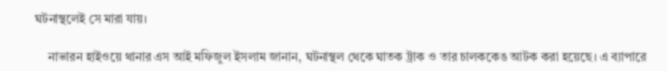ঘটনাস্থলেই সে মারা যায়।

    নাভারন হাইওয়ে থানার এস আই মফিজুল ইসলাম জানান, ঘটনাস্থল থেকে ঘাতক ট্রাক ও তার চালককেঙ আটক করা হয়েছে। এ ব্যাপারে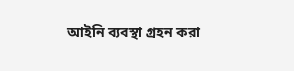আইনি ব্যবস্থা গ্রহন করা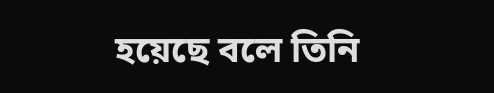হয়েছে বলে তিনি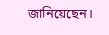জানিয়েছেন।